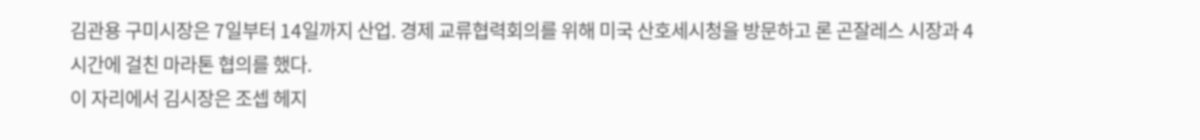김관용 구미시장은 7일부터 14일까지 산업. 경제 교류협력회의를 위해 미국 산호세시청을 방문하고 론 곤잘레스 시장과 4시간에 걸친 마라톤 협의를 했다.
이 자리에서 김시장은 조셉 헤지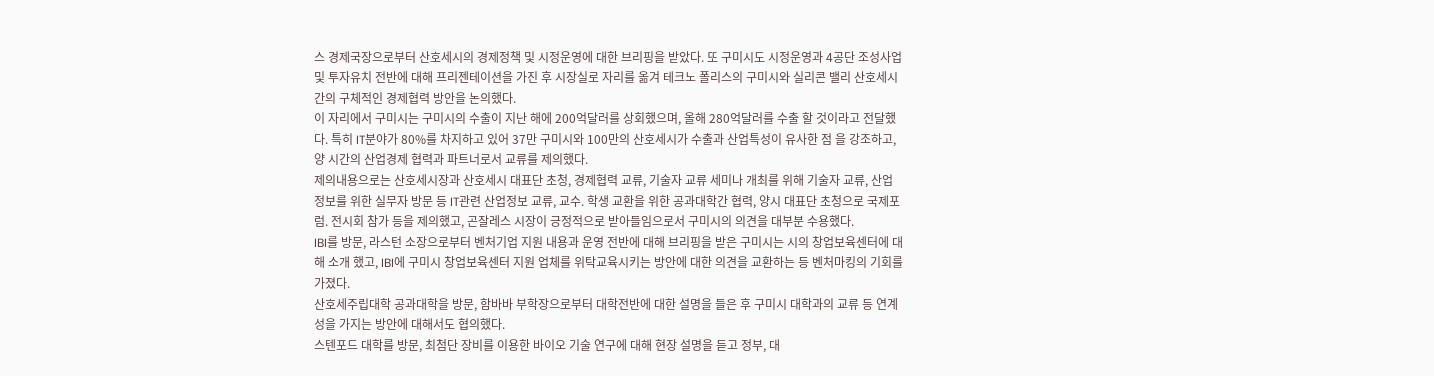스 경제국장으로부터 산호세시의 경제정책 및 시정운영에 대한 브리핑을 받았다. 또 구미시도 시정운영과 4공단 조성사업 및 투자유치 전반에 대해 프리젠테이션을 가진 후 시장실로 자리를 옮겨 테크노 폴리스의 구미시와 실리콘 밸리 산호세시간의 구체적인 경제협력 방안을 논의했다.
이 자리에서 구미시는 구미시의 수출이 지난 해에 200억달러를 상회했으며, 올해 280억달러를 수출 할 것이라고 전달했다. 특히 IT분야가 80%를 차지하고 있어 37만 구미시와 100만의 산호세시가 수출과 산업특성이 유사한 점 을 강조하고, 양 시간의 산업경제 협력과 파트너로서 교류를 제의했다.
제의내용으로는 산호세시장과 산호세시 대표단 초청, 경제협력 교류, 기술자 교류 세미나 개최를 위해 기술자 교류, 산업정보를 위한 실무자 방문 등 IT관련 산업정보 교류, 교수. 학생 교환을 위한 공과대학간 협력, 양시 대표단 초청으로 국제포럼. 전시회 참가 등을 제의했고, 곤잘레스 시장이 긍정적으로 받아들임으로서 구미시의 의견을 대부분 수용했다.
IBI를 방문, 라스턴 소장으로부터 벤처기업 지원 내용과 운영 전반에 대해 브리핑을 받은 구미시는 시의 창업보육센터에 대해 소개 했고, IBI에 구미시 창업보육센터 지원 업체를 위탁교육시키는 방안에 대한 의견을 교환하는 등 벤처마킹의 기회를 가졌다.
산호세주립대학 공과대학을 방문, 함바바 부학장으로부터 대학전반에 대한 설명을 들은 후 구미시 대학과의 교류 등 연계성을 가지는 방안에 대해서도 협의했다.
스텐포드 대학를 방문, 최첨단 장비를 이용한 바이오 기술 연구에 대해 현장 설명을 듣고 정부, 대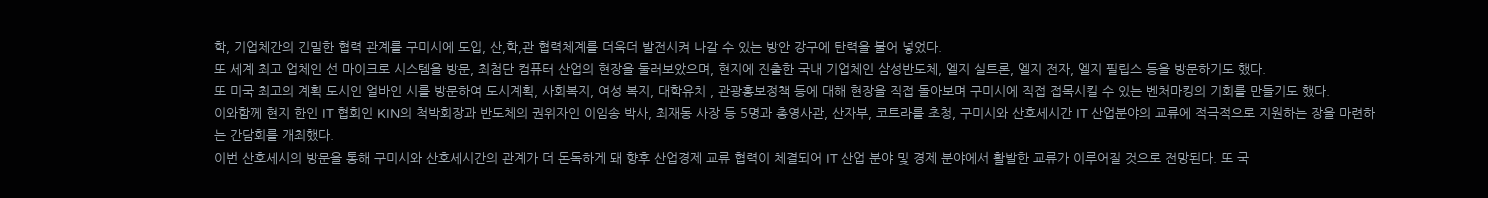학, 기업체간의 긴밀한 협력 관계를 구미시에 도입, 산,학,관 협력체계를 더욱더 발전시켜 나갈 수 있는 방안 강구에 탄력을 불어 넣었다.
또 세계 최고 업체인 선 마이크로 시스템을 방문, 최첨단 컴퓨터 산업의 현장을 둘러보았으며, 현지에 진출한 국내 기업체인 삼성반도체, 엘지 실트론, 엘지 전자, 엘지 필립스 등을 방문하기도 했다.
또 미국 최고의 계획 도시인 얼바인 시를 방문하여 도시계획, 사회복지, 여성 복지, 대학유치 , 관광홍보정책 등에 대해 현장을 직접 돌아보며 구미시에 직접 접목시킬 수 있는 벤처마킹의 기회를 만들기도 했다.
이와함께 현지 한인 IT 협회인 KIN의 척박회장과 반도체의 권위자인 이임송 박사, 최재동 사장 등 5명과 총영사관, 산자부, 코트라를 초청, 구미시와 산호세시간 IT 산업분야의 교류에 적극적으로 지원하는 장을 마련하는 간담회를 개최했다.
이번 산호세시의 방문을 통해 구미시와 산호세시간의 관계가 더 돈독하게 돼 향후 산업경제 교류 협력이 체결되어 IT 산업 분야 및 경제 분야에서 활발한 교류가 이루어질 것으로 전망된다. 또 국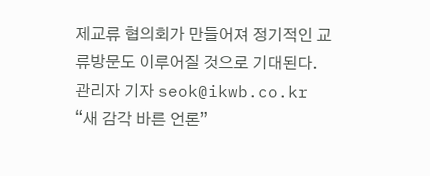제교류 협의회가 만들어져 정기적인 교류방문도 이루어질 것으로 기대된다.
관리자 기자 seok@ikwb.co.kr “새 감각 바른 언론”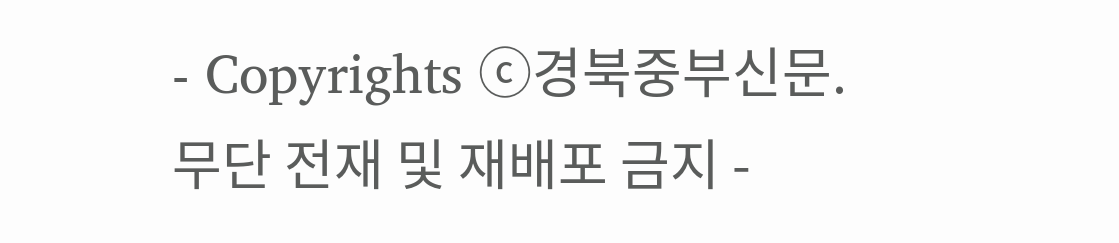- Copyrights ⓒ경북중부신문.
무단 전재 및 재배포 금지 -